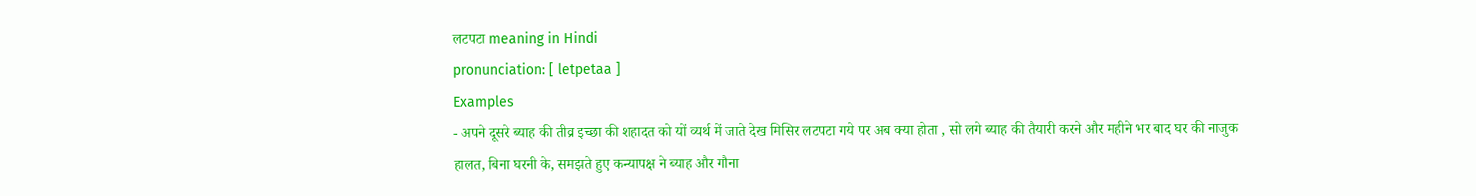लटपटा meaning in Hindi
pronunciation: [ letpetaa ]
Examples
- अपने दूसरे ब्याह की तीव्र इच्छा की शहादत को यों व्यर्थ में जाते देख मिसिर लटपटा गये पर अब क्या होता , सो लगे ब्याह की तैयारी करने और महीने भर बाद घर की नाजुक हालत, बिना घरनी के, समझते हुए कन्यापक्ष ने ब्याह और गौना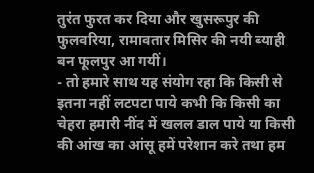तुरंत फुरत कर दिया और खुसरूपुर की फुलवरिया, रामावतार मिसिर की नयी ब्याही बन फूलपुर आ गयीं।
- तो हमारे साथ यह संयोग रहा कि किसी से इतना नहीं लटपटा पाये कभी कि किसी का चेहरा हमारी नींद में खलल डाल पाये या किसी की आंख का आंसू हमें परेशान करे तथा हम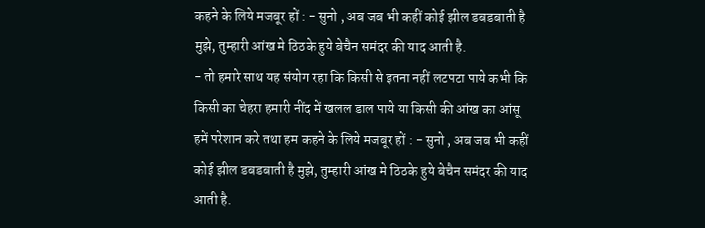कहने के लिये मजबूर हों : - सुनो , अब जब भी कहीं कोई झील डबडबाती है मुझे, तुम्हारी आंख मे ठिठके हुये बेचैन समंदर की याद आती है.
- तो हमारे साथ यह संयोग रहा कि किसी से इतना नहीं लटपटा पाये कभी कि किसी का चेहरा हमारी नींद में खलल डाल पाये या किसी की आंख का आंसू हमें परेशान करे तथा हम कहने के लिये मजबूर हों : - सुनो , अब जब भी कहीं कोई झील डबडबाती है मुझे, तुम्हारी आंख मे ठिठके हुये बेचैन समंदर की याद आती है.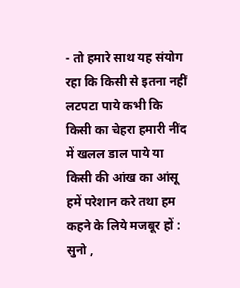- तो हमारे साथ यह संयोग रहा कि किसी से इतना नहीं लटपटा पाये कभी कि किसी का चेहरा हमारी नींद में खलल डाल पाये या किसी की आंख का आंसू हमें परेशान करे तथा हम कहने के लिये मजबूर हों : सुनो ,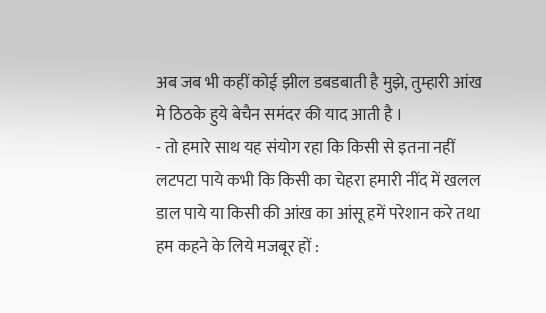अब जब भी कहीं कोई झील डबडबाती है मुझे, तुम्हारी आंख मे ठिठके हुये बेचैन समंदर की याद आती है ।
- तो हमारे साथ यह संयोग रहा कि किसी से इतना नहीं लटपटा पाये कभी कि किसी का चेहरा हमारी नींद में खलल डाल पाये या किसी की आंख का आंसू हमें परेशान करे तथा हम कहने के लिये मजबूर हों :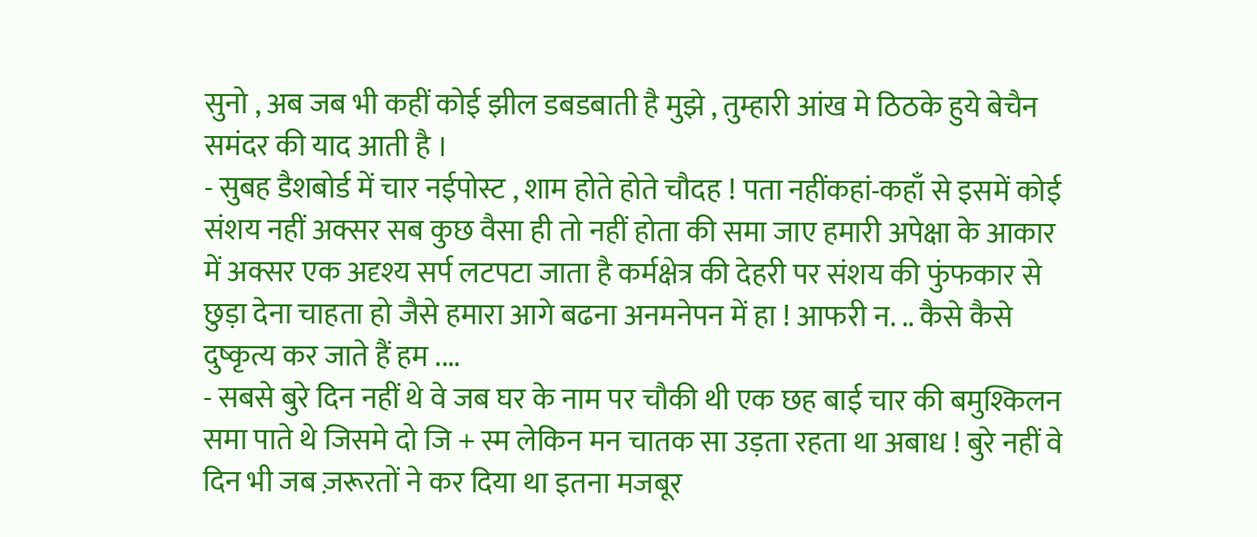सुनो , अब जब भी कहीं कोई झील डबडबाती है मुझे , तुम्हारी आंख मे ठिठके हुये बेचैन समंदर की याद आती है ।
- सुबह डैशबोर्ड में चार नईपोस्ट , शाम होते होते चौदह ! पता नहींकहां-कहाँ से इसमें कोई संशय नहीं अक्सर सब कुछ वैसा ही तो नहीं होता की समा जाए हमारी अपेक्षा के आकार में अक्सर एक अदृश्य सर्प लटपटा जाता है कर्मक्षेत्र की देहरी पर संशय की फुंफकार से छुड़ा देना चाहता हो जैसे हमारा आगे बढना अनमनेपन में हा ! आफरी न. .. कैसे कैसे दुष्कृत्य कर जाते हैं हम ....
- सबसे बुरे दिन नहीं थे वे जब घर के नाम पर चौकी थी एक छह बाई चार की बमुश्किलन समा पाते थे जिसमे दो जि + स्म लेकिन मन चातक सा उड़ता रहता था अबाध ! बुरे नहीं वे दिन भी जब ज़रूरतों ने कर दिया था इतना मजबूर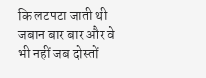कि लटपटा जाती थी जबान बार बार और वे भी नहीं जब दोस्तों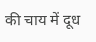की चाय में दूध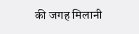की जगह मिलानी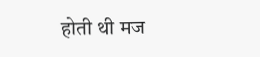होती थी मज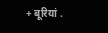+ बूरियां .